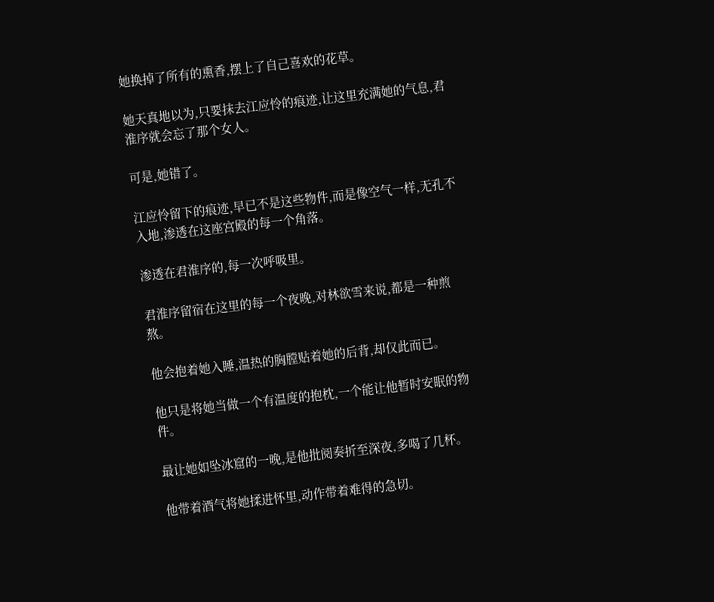她换掉了所有的熏香,摆上了自己喜欢的花草。

她天真地以为,只要抹去江应怜的痕迹,让这里充满她的气息,君淮序就会忘了那个女人。

可是,她错了。

江应怜留下的痕迹,早已不是这些物件,而是像空气一样,无孔不入地,渗透在这座宫殿的每一个角落。

渗透在君淮序的,每一次呼吸里。

君淮序留宿在这里的每一个夜晚,对林欲雪来说,都是一种煎熬。

他会抱着她入睡,温热的胸膛贴着她的后背,却仅此而已。

他只是将她当做一个有温度的抱枕,一个能让他暂时安眠的物件。

最让她如坠冰窟的一晚,是他批阅奏折至深夜,多喝了几杯。

他带着酒气将她揉进怀里,动作带着难得的急切。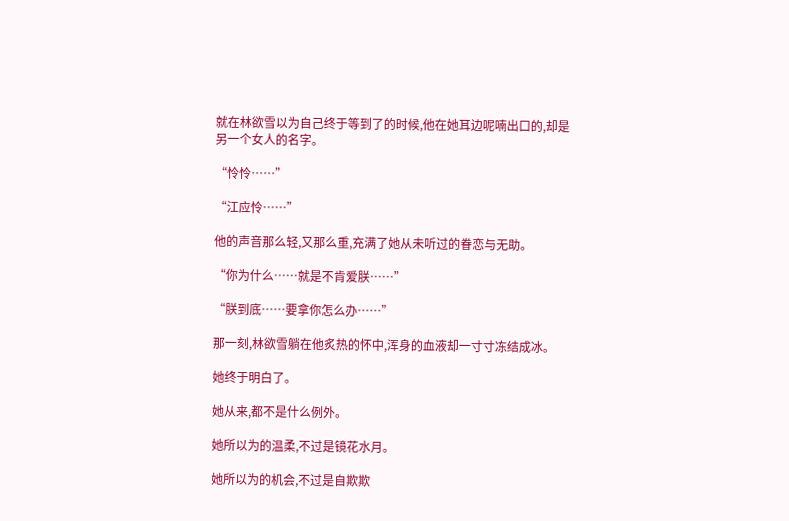就在林欲雪以为自己终于等到了的时候,他在她耳边呢喃出口的,却是另一个女人的名字。

“怜怜……”

“江应怜……”

他的声音那么轻,又那么重,充满了她从未听过的眷恋与无助。

“你为什么……就是不肯爱朕……”

“朕到底……要拿你怎么办……”

那一刻,林欲雪躺在他炙热的怀中,浑身的血液却一寸寸冻结成冰。

她终于明白了。

她从来,都不是什么例外。

她所以为的温柔,不过是镜花水月。

她所以为的机会,不过是自欺欺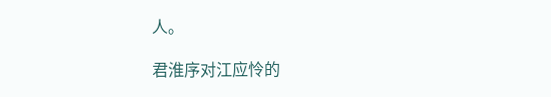人。

君淮序对江应怜的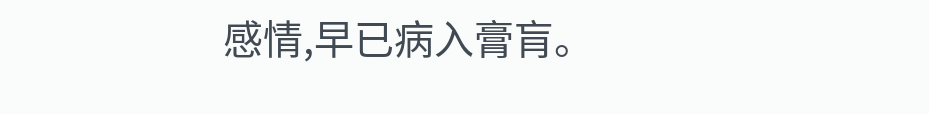感情,早已病入膏肓。